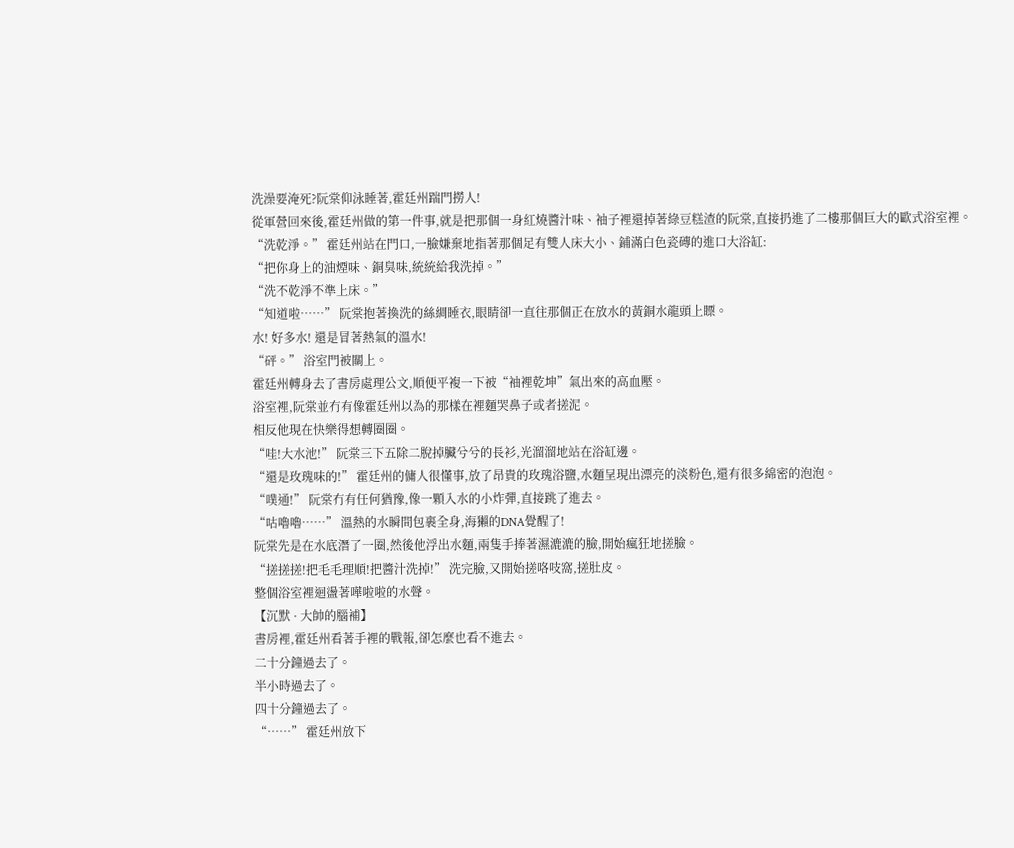洗澡要淹死?阮棠仰泳睡著,霍廷州踹門撈人!
從軍營回來後,霍廷州做的第一件事,就是把那個一身紅燒醬汁味、袖子裡還掉著綠豆糕渣的阮棠,直接扔進了二樓那個巨大的歐式浴室裡。
“洗乾淨。” 霍廷州站在門口,一臉嫌棄地指著那個足有雙人床大小、鋪滿白色瓷磚的進口大浴缸:
“把你身上的油煙味、銅臭味,統統給我洗掉。”
“洗不乾淨不準上床。”
“知道啦……” 阮棠抱著換洗的絲綢睡衣,眼睛卻一直往那個正在放水的黃銅水龍頭上瞟。
水! 好多水! 還是冒著熱氣的溫水!
“砰。” 浴室門被關上。
霍廷州轉身去了書房處理公文,順便平複一下被“袖裡乾坤”氣出來的高血壓。
浴室裡,阮棠並冇有像霍廷州以為的那樣在裡麵哭鼻子或者搓泥。
相反他現在快樂得想轉圈圈。
“哇!大水池!” 阮棠三下五除二脫掉臟兮兮的長衫,光溜溜地站在浴缸邊。
“還是玫瑰味的!” 霍廷州的傭人很懂事,放了昂貴的玫瑰浴鹽,水麵呈現出漂亮的淡粉色,還有很多綿密的泡泡。
“噗通!” 阮棠冇有任何猶豫,像一顆入水的小炸彈,直接跳了進去。
“咕嚕嚕……” 溫熱的水瞬間包裹全身,海獺的DNA覺醒了!
阮棠先是在水底潛了一圈,然後他浮出水麵,兩隻手捧著濕漉漉的臉,開始瘋狂地搓臉。
“搓搓搓!把毛毛理順!把醬汁洗掉!” 洗完臉,又開始搓咯吱窩,搓肚皮。
整個浴室裡迴盪著嘩啦啦的水聲。
【沉默 · 大帥的腦補】
書房裡,霍廷州看著手裡的戰報,卻怎麼也看不進去。
二十分鐘過去了。
半小時過去了。
四十分鐘過去了。
“……” 霍廷州放下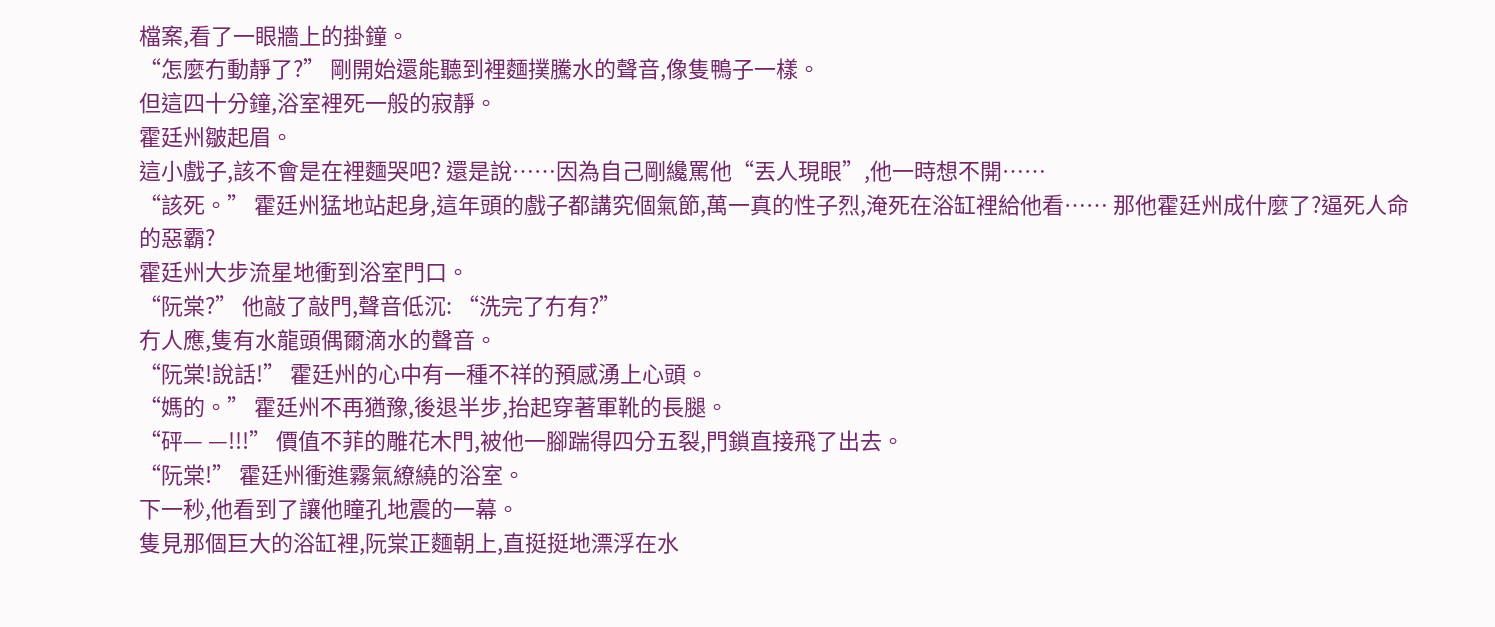檔案,看了一眼牆上的掛鐘。
“怎麼冇動靜了?” 剛開始還能聽到裡麵撲騰水的聲音,像隻鴨子一樣。
但這四十分鐘,浴室裡死一般的寂靜。
霍廷州皺起眉。
這小戲子,該不會是在裡麵哭吧? 還是說……因為自己剛纔罵他“丟人現眼”,他一時想不開……
“該死。” 霍廷州猛地站起身,這年頭的戲子都講究個氣節,萬一真的性子烈,淹死在浴缸裡給他看…… 那他霍廷州成什麼了?逼死人命的惡霸?
霍廷州大步流星地衝到浴室門口。
“阮棠?” 他敲了敲門,聲音低沉: “洗完了冇有?”
冇人應,隻有水龍頭偶爾滴水的聲音。
“阮棠!說話!” 霍廷州的心中有一種不祥的預感湧上心頭。
“媽的。” 霍廷州不再猶豫,後退半步,抬起穿著軍靴的長腿。
“砰— —!!!” 價值不菲的雕花木門,被他一腳踹得四分五裂,門鎖直接飛了出去。
“阮棠!” 霍廷州衝進霧氣繚繞的浴室。
下一秒,他看到了讓他瞳孔地震的一幕。
隻見那個巨大的浴缸裡,阮棠正麵朝上,直挺挺地漂浮在水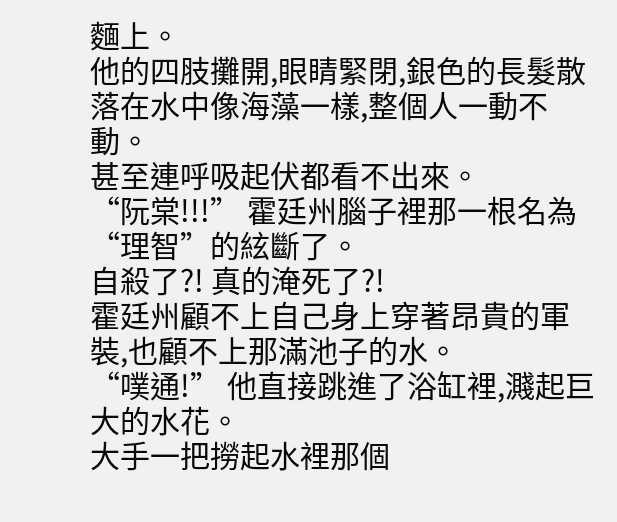麵上。
他的四肢攤開,眼睛緊閉,銀色的長髮散落在水中像海藻一樣,整個人一動不動。
甚至連呼吸起伏都看不出來。
“阮棠!!!” 霍廷州腦子裡那一根名為“理智”的絃斷了。
自殺了?! 真的淹死了?!
霍廷州顧不上自己身上穿著昂貴的軍裝,也顧不上那滿池子的水。
“噗通!” 他直接跳進了浴缸裡,濺起巨大的水花。
大手一把撈起水裡那個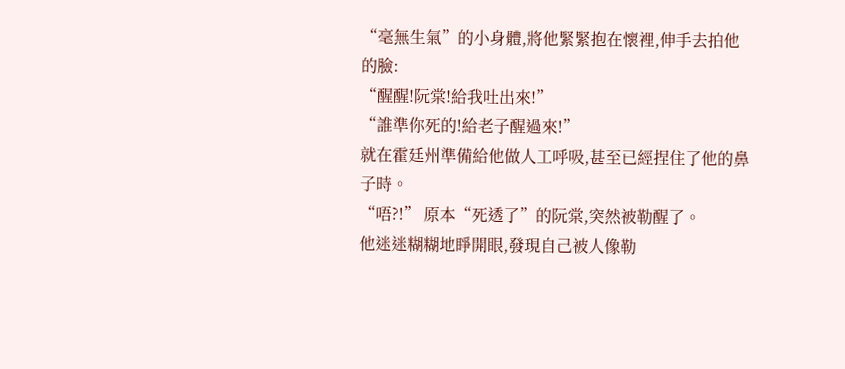“毫無生氣”的小身體,將他緊緊抱在懷裡,伸手去拍他的臉:
“醒醒!阮棠!給我吐出來!”
“誰準你死的!給老子醒過來!”
就在霍廷州準備給他做人工呼吸,甚至已經捏住了他的鼻子時。
“唔?!” 原本“死透了”的阮棠,突然被勒醒了。
他迷迷糊糊地睜開眼,發現自己被人像勒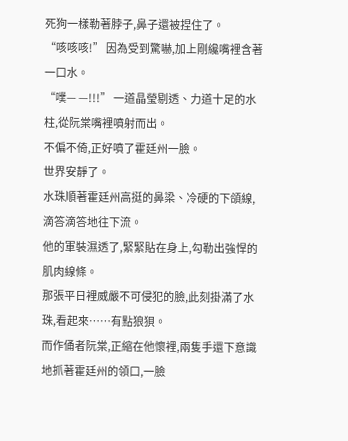死狗一樣勒著脖子,鼻子還被捏住了。
“咳咳咳!” 因為受到驚嚇,加上剛纔嘴裡含著一口水。
“噗— —!!!” 一道晶瑩剔透、力道十足的水柱,從阮棠嘴裡噴射而出。
不偏不倚,正好噴了霍廷州一臉。
世界安靜了。
水珠順著霍廷州高挺的鼻梁、冷硬的下頜線,滴答滴答地往下流。
他的軍裝濕透了,緊緊貼在身上,勾勒出強悍的肌肉線條。
那張平日裡威嚴不可侵犯的臉,此刻掛滿了水珠,看起來……有點狼狽。
而作俑者阮棠,正縮在他懷裡,兩隻手還下意識地抓著霍廷州的領口,一臉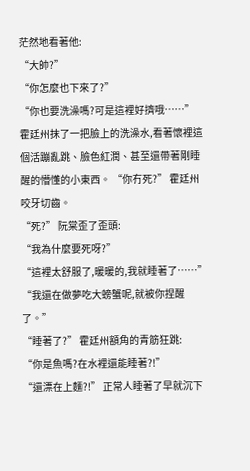茫然地看著他:
“大帥?”
“你怎麼也下來了?”
“你也要洗澡嗎?可是這裡好擠哦……”
霍廷州抹了一把臉上的洗澡水,看著懷裡這個活蹦亂跳、臉色紅潤、甚至還帶著剛睡醒的懵懂的小東西。 “你冇死?” 霍廷州咬牙切齒。
“死?” 阮棠歪了歪頭:
“我為什麼要死呀?”
“這裡太舒服了,暖暖的,我就睡著了……”
“我還在做夢吃大螃蟹呢,就被你捏醒了。”
“睡著了?” 霍廷州額角的青筋狂跳:
“你是魚嗎?在水裡還能睡著?!”
“還漂在上麵?!” 正常人睡著了早就沉下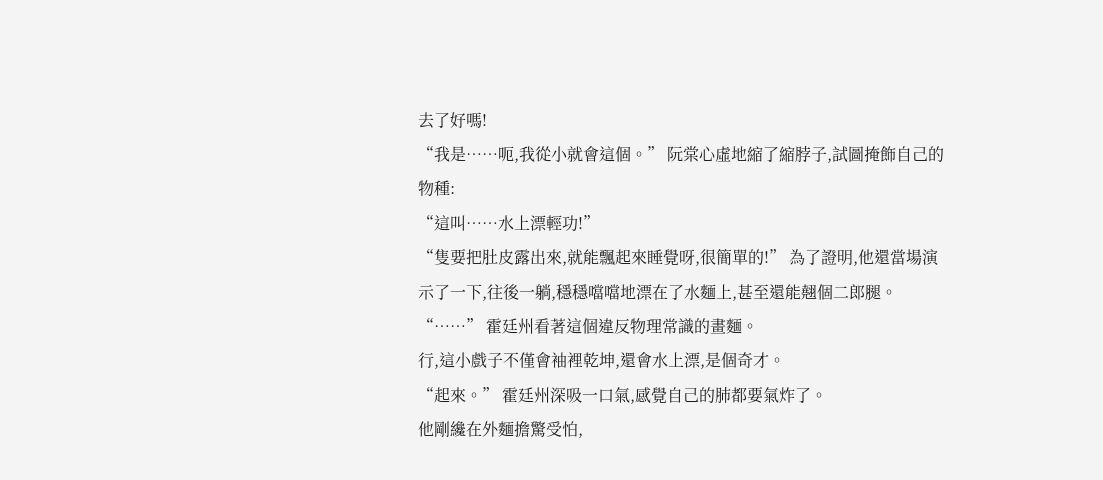去了好嗎!
“我是……呃,我從小就會這個。” 阮棠心虛地縮了縮脖子,試圖掩飾自己的物種:
“這叫……水上漂輕功!”
“隻要把肚皮露出來,就能飄起來睡覺呀,很簡單的!” 為了證明,他還當場演示了一下,往後一躺,穩穩噹噹地漂在了水麵上,甚至還能翹個二郎腿。
“……” 霍廷州看著這個違反物理常識的畫麵。
行,這小戲子不僅會袖裡乾坤,還會水上漂,是個奇才。
“起來。” 霍廷州深吸一口氣,感覺自己的肺都要氣炸了。
他剛纔在外麵擔驚受怕,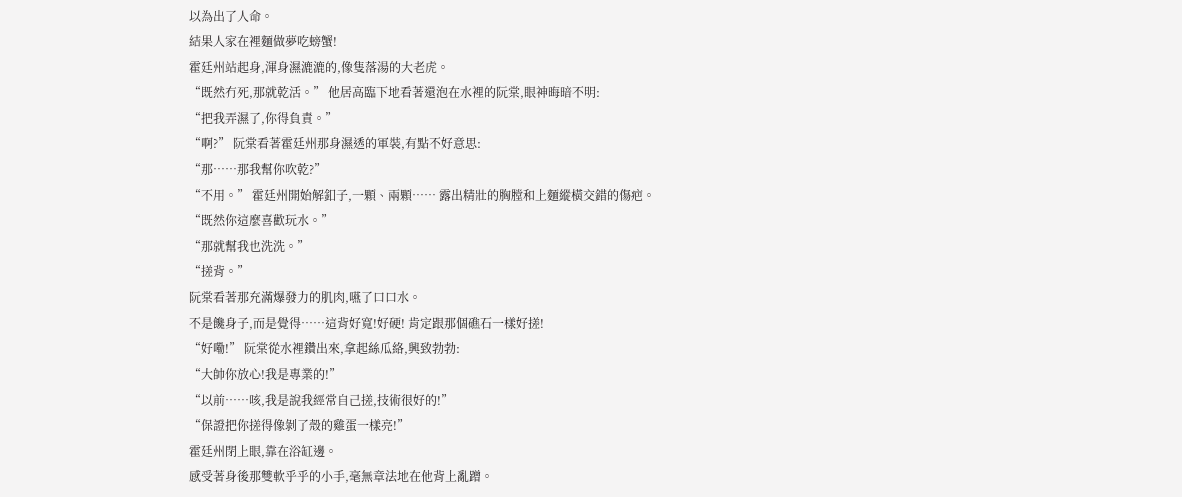以為出了人命。
結果人家在裡麵做夢吃螃蟹!
霍廷州站起身,渾身濕漉漉的,像隻落湯的大老虎。
“既然冇死,那就乾活。” 他居高臨下地看著還泡在水裡的阮棠,眼神晦暗不明:
“把我弄濕了,你得負責。”
“啊?” 阮棠看著霍廷州那身濕透的軍裝,有點不好意思:
“那……那我幫你吹乾?”
“不用。” 霍廷州開始解釦子,一顆、兩顆…… 露出精壯的胸膛和上麵縱橫交錯的傷疤。
“既然你這麼喜歡玩水。”
“那就幫我也洗洗。”
“搓背。”
阮棠看著那充滿爆發力的肌肉,嚥了口口水。
不是饞身子,而是覺得……這背好寬!好硬! 肯定跟那個礁石一樣好搓!
“好嘞!” 阮棠從水裡鑽出來,拿起絲瓜絡,興致勃勃:
“大帥你放心!我是專業的!”
“以前……咳,我是說我經常自己搓,技術很好的!”
“保證把你搓得像剝了殼的雞蛋一樣亮!”
霍廷州閉上眼,靠在浴缸邊。
感受著身後那雙軟乎乎的小手,毫無章法地在他背上亂蹭。